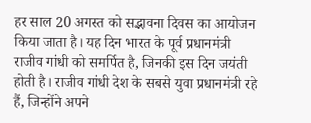हर साल 20 अगस्त को सद्भावना दिवस का आयोजन किया जाता है। यह दिन भारत के पूर्व प्रधानमंत्री राजीव गांधी को समर्पित है, जिनकी इस दिन जयंती होती है। राजीव गांधी देश के सबसे युवा प्रधानमंत्री रहे हैं, जिन्होंने अपने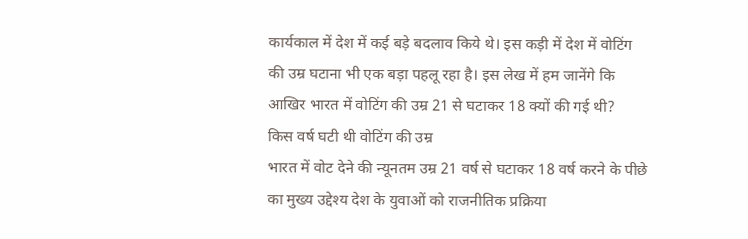कार्यकाल में देश में कई बड़े बदलाव किये थे। इस कड़ी में देश में वोटिंग की उम्र घटाना भी एक बड़ा पहलू रहा है। इस लेख में हम जानेंगे कि आखिर भारत में वोटिंग की उम्र 21 से घटाकर 18 क्यों की गई थी?
किस वर्ष घटी थी वोटिंग की उम्र
भारत में वोट देने की न्यूनतम उम्र 21 वर्ष से घटाकर 18 वर्ष करने के पीछे का मुख्य उद्देश्य देश के युवाओं को राजनीतिक प्रक्रिया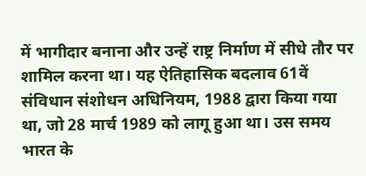में भागीदार बनाना और उन्हें राष्ट्र निर्माण में सीधे तौर पर शामिल करना था। यह ऐतिहासिक बदलाव 61वें संविधान संशोधन अधिनियम, 1988 द्वारा किया गया था, जो 28 मार्च 1989 को लागू हुआ था। उस समय भारत के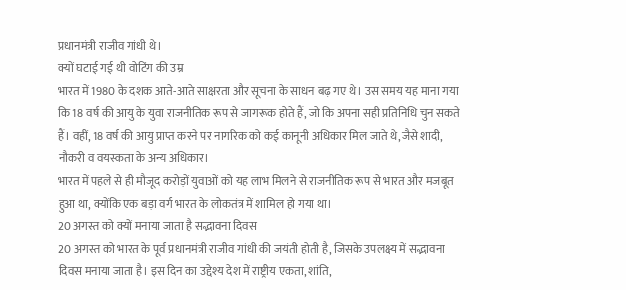प्रधानमंत्री राजीव गांधी थे।
क्यों घटाई गई थी वोटिंग की उम्र
भारत में 1980 के दशक आते-आते साक्षरता और सूचना के साधन बढ़ गए थे। उस समय यह माना गया कि 18 वर्ष की आयु के युवा राजनीतिक रूप से जागरूक होते हैं, जो कि अपना सही प्रतिनिधि चुन सकते हैं। वहीं, 18 वर्ष की आयु प्राप्त करने पर नागरिक को कई कानूनी अधिकार मिल जाते थे,जैसे शादी, नौकरी व वयस्कता के अन्य अधिकार।
भारत में पहले से ही मौजूद करोड़ों युवाओं को यह लाभ मिलने से राजनीतिक रूप से भारत और मजबूत हुआ था, क्योंकि एक बड़ा वर्ग भारत के लोकतंत्र में शामिल हो गया था।
20 अगस्त को क्यों मनाया जाता है सद्भावना दिवस
20 अगस्त को भारत के पूर्व प्रधानमंत्री राजीव गांधी की जयंती होती है, जिसके उपलक्ष्य में सद्भावना दिवस मनाया जाता है। इस दिन का उद्देश्य देश में राष्ट्रीय एकता, शांति,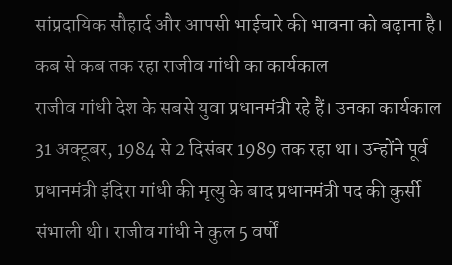सांप्रदायिक सौहार्द और आपसी भाईचारे की भावना को बढ़ाना है।
कब से कब तक रहा राजीव गांधी का कार्यकाल
राजीव गांधी देश के सबसे युवा प्रधानमंत्री रहे हैं। उनका कार्यकाल 31 अक्टूबर, 1984 से 2 दिसंबर 1989 तक रहा था। उन्होंने पूर्व प्रधानमंत्री इंदिरा गांधी की मृत्यु के बाद प्रधानमंत्री पद की कुर्सी संभाली थी। राजीव गांधी ने कुल 5 वर्षों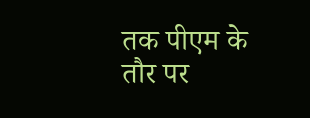तक पीएम के तौर पर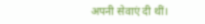अपनी सेवाएं दी थीं।